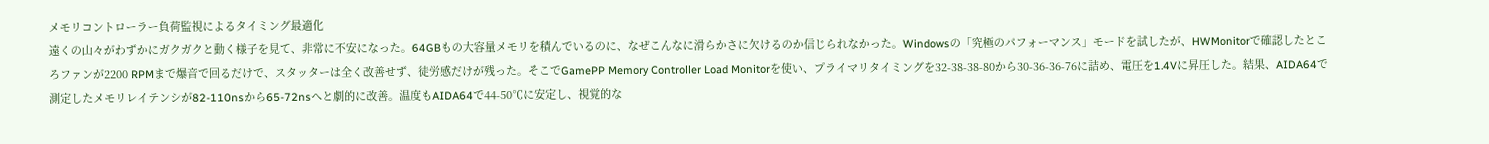メモリコントローラー負荷監視によるタイミング最適化
遠くの山々がわずかにガクガクと動く様子を見て、非常に不安になった。64GBもの大容量メモリを積んでいるのに、なぜこんなに滑らかさに欠けるのか信じられなかった。Windowsの「究極のパフォーマンス」モードを試したが、HWMonitorで確認したところファンが2200 RPMまで爆音で回るだけで、スタッターは全く改善せず、徒労感だけが残った。そこでGamePP Memory Controller Load Monitorを使い、プライマリタイミングを32-38-38-80から30-36-36-76に詰め、電圧を1.4Vに昇圧した。結果、AIDA64で測定したメモリレイテンシが82-110nsから65-72nsへと劇的に改善。温度もAIDA64で44-50℃に安定し、視覚的な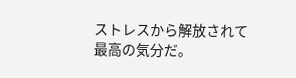ストレスから解放されて最高の気分だ。